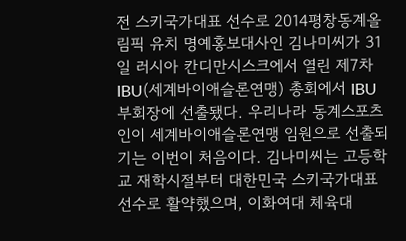전 스키국가대표 선수로 2014평창동계올림픽 유치 명예홍보대사인 김나미씨가 31일 러시아 칸디만시스크에서 열린 제7차 IBU(세계바이애슬론연맹) 총회에서 IBU 부회장에 선출됐다. 우리나라 동계스포츠인이 세계바이애슬론연맹 임원으로 선출되기는 이번이 처음이다. 김나미씨는 고등학교 재학시절부터 대한민국 스키국가대표 선수로 활약했으며, 이화여대 체육대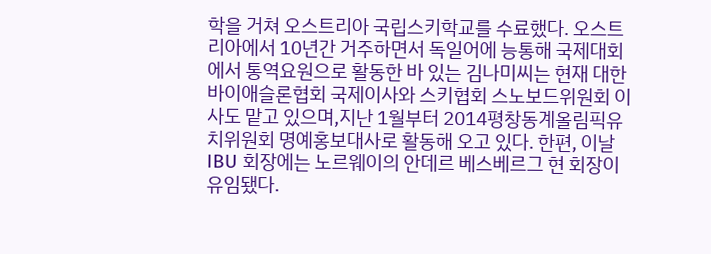학을 거쳐 오스트리아 국립스키학교를 수료했다. 오스트리아에서 10년간 거주하면서 독일어에 능통해 국제대회에서 통역요원으로 활동한 바 있는 김나미씨는 현재 대한바이애슬론협회 국제이사와 스키협회 스노보드위원회 이사도 맡고 있으며,지난 1월부터 2014평창동계올림픽유치위원회 명예홍보대사로 활동해 오고 있다. 한편, 이날 IBU 회장에는 노르웨이의 안데르 베스베르그 현 회장이 유임됐다.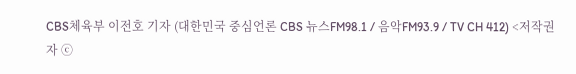CBS체육부 이전호 기자 (대한민국 중심언론 CBS 뉴스FM98.1 / 음악FM93.9 / TV CH 412) <저작권자 ⓒ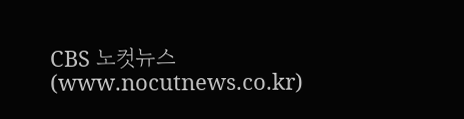CBS 노컷뉴스(www.nocutnews.co.kr)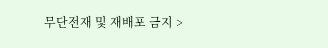무단전재 및 재배포 금지 >